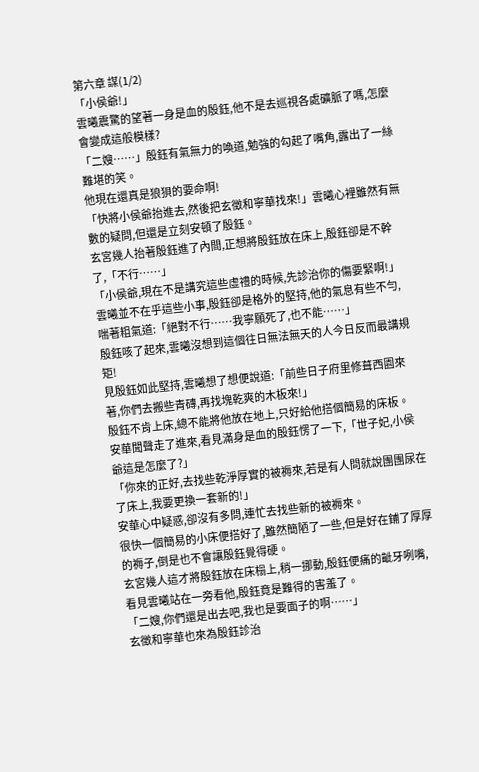第六章 謀(1/2)
「小侯爺!」
雲曦震驚的望著一身是血的殷鈺,他不是去巡視各處礦脈了嗎,怎麼會變成這般模樣?
「二嫂……」殷鈺有氣無力的喚道,勉強的勾起了嘴角,露出了一絲難堪的笑。
他現在還真是狼狽的要命啊!
「快將小侯爺抬進去,然後把玄徵和寧華找來!」雲曦心裡雖然有無數的疑問,但還是立刻安頓了殷鈺。
玄宮幾人抬著殷鈺進了內間,正想將殷鈺放在床上,殷鈺卻是不幹了,「不行……」
「小侯爺,現在不是講究這些虛禮的時候,先診治你的傷要緊啊!」
雲曦並不在乎這些小事,殷鈺卻是格外的堅持,他的氣息有些不勻,喘著粗氣道:「絕對不行……我寧願死了,也不能……」
殷鈺咳了起來,雲曦沒想到這個往日無法無天的人今日反而最講規矩!
見殷鈺如此堅持,雲曦想了想便說道:「前些日子府里修葺西園來著,你們去搬些青磚,再找塊乾爽的木板來!」
殷鈺不肯上床,總不能將他放在地上,只好給他搭個簡易的床板。
安華聞聲走了進來,看見滿身是血的殷鈺愣了一下,「世子妃,小侯爺這是怎麼了?」
「你來的正好,去找些乾淨厚實的被褥來,若是有人問就說團團尿在了床上,我要更換一套新的!」
安華心中疑惑,卻沒有多問,連忙去找些新的被褥來。
很快一個簡易的小床便搭好了,雖然簡陋了一些,但是好在鋪了厚厚的褥子,倒是也不會讓殷鈺覺得硬。
玄宮幾人這才將殷鈺放在床榻上,稍一挪動,殷鈺便痛的齜牙咧嘴,看見雲曦站在一旁看他,殷鈺竟是難得的害羞了。
「二嫂,你們還是出去吧,我也是要面子的啊……」
玄徵和寧華也來為殷鈺診治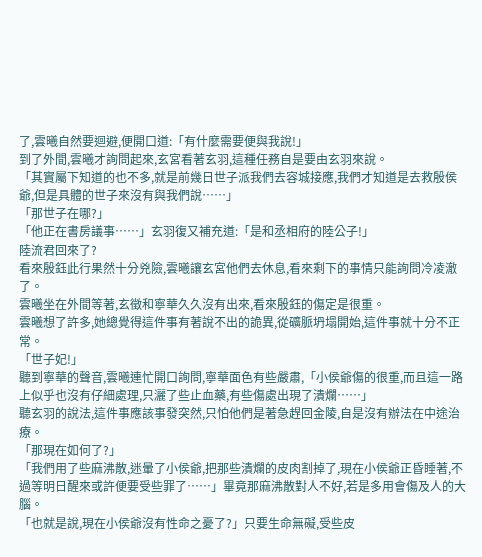了,雲曦自然要迴避,便開口道:「有什麼需要便與我說!」
到了外間,雲曦才詢問起來,玄宮看著玄羽,這種任務自是要由玄羽來說。
「其實屬下知道的也不多,就是前幾日世子派我們去容城接應,我們才知道是去救殷侯爺,但是具體的世子來沒有與我們說……」
「那世子在哪?」
「他正在書房議事……」玄羽復又補充道:「是和丞相府的陸公子!」
陸流君回來了?
看來殷鈺此行果然十分兇險,雲曦讓玄宮他們去休息,看來剩下的事情只能詢問冷凌澈了。
雲曦坐在外間等著,玄徵和寧華久久沒有出來,看來殷鈺的傷定是很重。
雲曦想了許多,她總覺得這件事有著說不出的詭異,從礦脈坍塌開始,這件事就十分不正常。
「世子妃!」
聽到寧華的聲音,雲曦連忙開口詢問,寧華面色有些嚴肅,「小侯爺傷的很重,而且這一路上似乎也沒有仔細處理,只灑了些止血藥,有些傷處出現了潰爛……」
聽玄羽的說法,這件事應該事發突然,只怕他們是著急趕回金陵,自是沒有辦法在中途治療。
「那現在如何了?」
「我們用了些麻沸散,迷暈了小侯爺,把那些潰爛的皮肉割掉了,現在小侯爺正昏睡著,不過等明日醒來或許便要受些罪了……」畢竟那麻沸散對人不好,若是多用會傷及人的大腦。
「也就是說,現在小侯爺沒有性命之憂了?」只要生命無礙,受些皮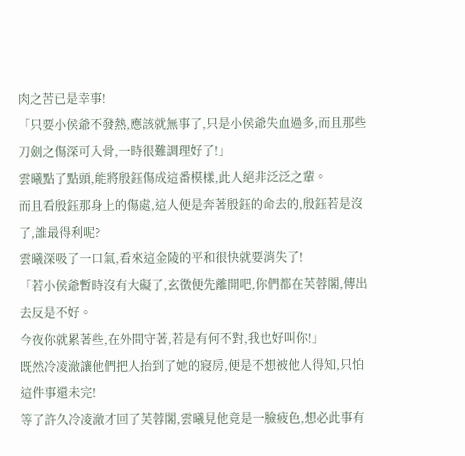肉之苦已是幸事!
「只要小侯爺不發熱,應該就無事了,只是小侯爺失血過多,而且那些刀劍之傷深可入骨,一時很難調理好了!」
雲曦點了點頭,能將殷鈺傷成這番模樣,此人絕非泛泛之輩。
而且看殷鈺那身上的傷處,這人便是奔著殷鈺的命去的,殷鈺若是沒了,誰最得利呢?
雲曦深吸了一口氣,看來這金陵的平和很快就要消失了!
「若小侯爺暫時沒有大礙了,玄徵便先離開吧,你們都在芙蓉閣,傳出去反是不好。
今夜你就累著些,在外間守著,若是有何不對,我也好叫你!」
既然冷凌澈讓他們把人抬到了她的寢房,便是不想被他人得知,只怕這件事還未完!
等了許久冷凌澈才回了芙蓉閣,雲曦見他竟是一臉疲色,想必此事有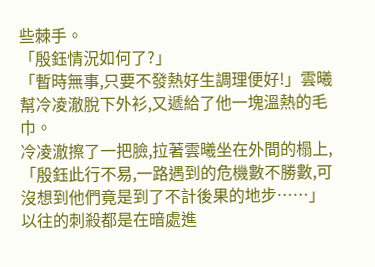些棘手。
「殷鈺情況如何了?」
「暫時無事,只要不發熱好生調理便好!」雲曦幫冷凌澈脫下外衫,又遞給了他一塊溫熱的毛巾。
冷凌澈擦了一把臉,拉著雲曦坐在外間的榻上,「殷鈺此行不易,一路遇到的危機數不勝數,可沒想到他們竟是到了不計後果的地步……」
以往的刺殺都是在暗處進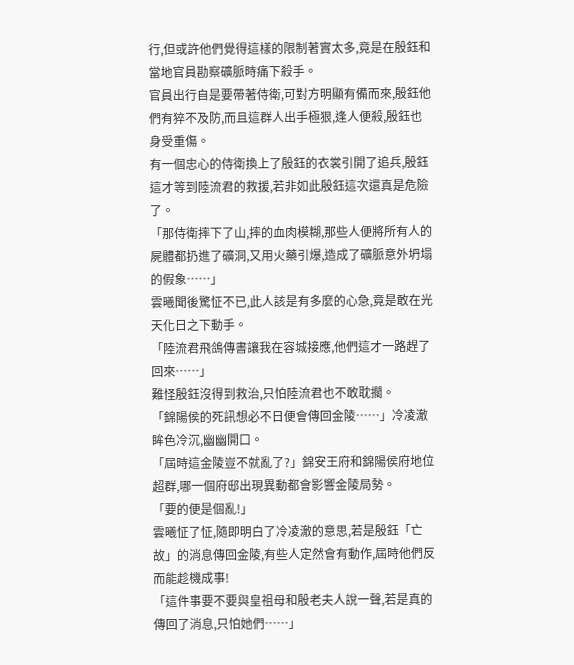行,但或許他們覺得這樣的限制著實太多,竟是在殷鈺和當地官員勘察礦脈時痛下殺手。
官員出行自是要帶著侍衛,可對方明顯有備而來,殷鈺他們有猝不及防,而且這群人出手極狠,逢人便殺,殷鈺也身受重傷。
有一個忠心的侍衛換上了殷鈺的衣裳引開了追兵,殷鈺這才等到陸流君的救援,若非如此殷鈺這次還真是危險了。
「那侍衛摔下了山,摔的血肉模糊,那些人便將所有人的屍體都扔進了礦洞,又用火藥引爆,造成了礦脈意外坍塌的假象……」
雲曦聞後驚怔不已,此人該是有多麼的心急,竟是敢在光天化日之下動手。
「陸流君飛鴿傳書讓我在容城接應,他們這才一路趕了回來……」
難怪殷鈺沒得到救治,只怕陸流君也不敢耽擱。
「錦陽侯的死訊想必不日便會傳回金陵……」冷凌澈眸色冷沉,幽幽開口。
「屆時這金陵豈不就亂了?」錦安王府和錦陽侯府地位超群,哪一個府邸出現異動都會影響金陵局勢。
「要的便是個亂!」
雲曦怔了怔,隨即明白了冷凌澈的意思,若是殷鈺「亡故」的消息傳回金陵,有些人定然會有動作,屆時他們反而能趁機成事!
「這件事要不要與皇祖母和殷老夫人說一聲,若是真的傳回了消息,只怕她們……」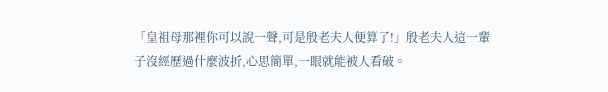「皇祖母那裡你可以說一聲,可是殷老夫人便算了!」殷老夫人這一輩子沒經歷過什麼波折,心思簡單,一眼就能被人看破。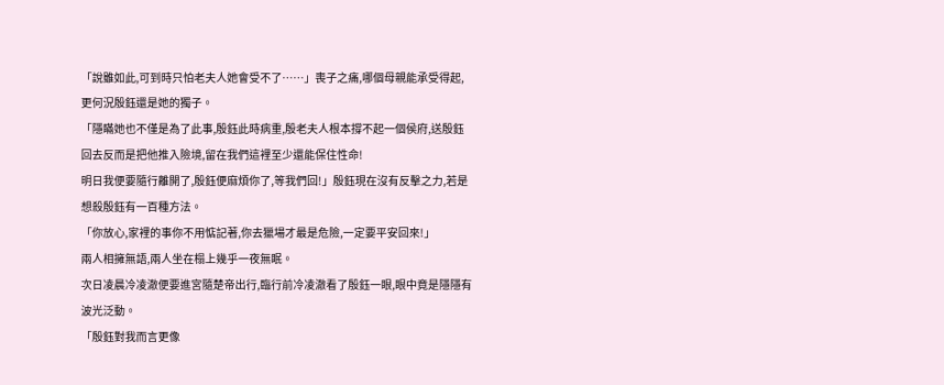「說雖如此,可到時只怕老夫人她會受不了……」喪子之痛,哪個母親能承受得起,更何況殷鈺還是她的獨子。
「隱瞞她也不僅是為了此事,殷鈺此時病重,殷老夫人根本撐不起一個侯府,送殷鈺回去反而是把他推入險境,留在我們這裡至少還能保住性命!
明日我便要隨行離開了,殷鈺便麻煩你了,等我們回!」殷鈺現在沒有反擊之力,若是想殺殷鈺有一百種方法。
「你放心,家裡的事你不用惦記著,你去獵場才最是危險,一定要平安回來!」
兩人相擁無語,兩人坐在榻上幾乎一夜無眠。
次日凌晨冷凌澈便要進宮隨楚帝出行,臨行前冷凌澈看了殷鈺一眼,眼中竟是隱隱有波光泛動。
「殷鈺對我而言更像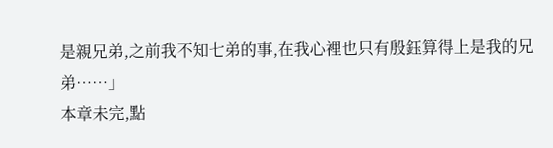是親兄弟,之前我不知七弟的事,在我心裡也只有殷鈺算得上是我的兄弟……」
本章未完,點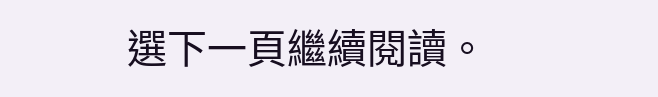選下一頁繼續閱讀。